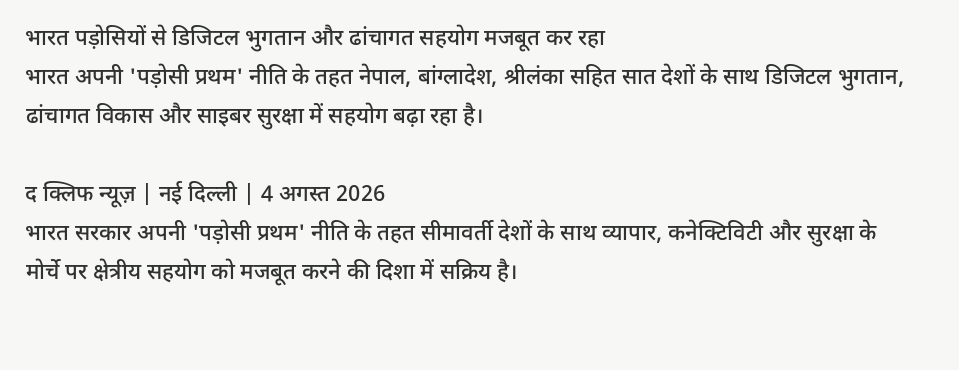भारत पड़ोसियों से डिजिटल भुगतान और ढांचागत सहयोग मजबूत कर रहा
भारत अपनी 'पड़ोसी प्रथम' नीति के तहत नेपाल, बांग्लादेश, श्रीलंका सहित सात देशों के साथ डिजिटल भुगतान, ढांचागत विकास और साइबर सुरक्षा में सहयोग बढ़ा रहा है।

द क्लिफ न्यूज़ | नई दिल्ली | 4 अगस्त 2026
भारत सरकार अपनी 'पड़ोसी प्रथम' नीति के तहत सीमावर्ती देशों के साथ व्यापार, कनेक्टिविटी और सुरक्षा के मोर्चे पर क्षेत्रीय सहयोग को मजबूत करने की दिशा में सक्रिय है।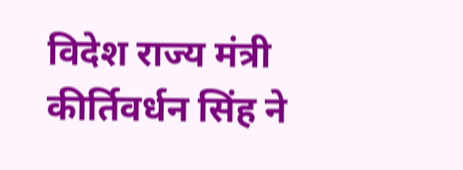विदेश राज्य मंत्री कीर्तिवर्धन सिंह ने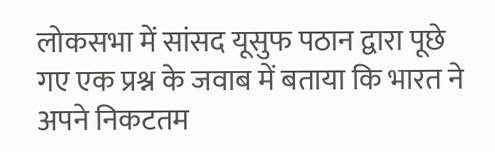लोकसभा में सांसद यूसुफ पठान द्वारा पूछे गए एक प्रश्न के जवाब में बताया कि भारत ने अपने निकटतम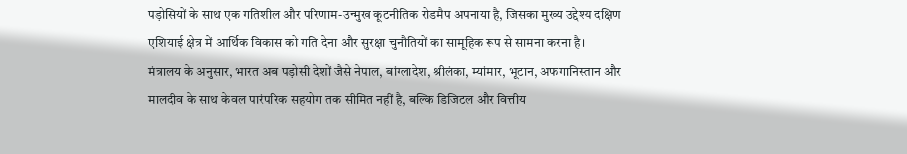पड़ोसियों के साथ एक गतिशील और परिणाम-उन्मुख कूटनीतिक रोडमैप अपनाया है, जिसका मुख्य उद्देश्य दक्षिण एशियाई क्षेत्र में आर्थिक विकास को गति देना और सुरक्षा चुनौतियों का सामूहिक रूप से सामना करना है।
मंत्रालय के अनुसार, भारत अब पड़ोसी देशों जैसे नेपाल, बांग्लादेश, श्रीलंका, म्यांमार, भूटान, अफगानिस्तान और मालदीव के साथ केवल पारंपरिक सहयोग तक सीमित नहीं है, बल्कि डिजिटल और वित्तीय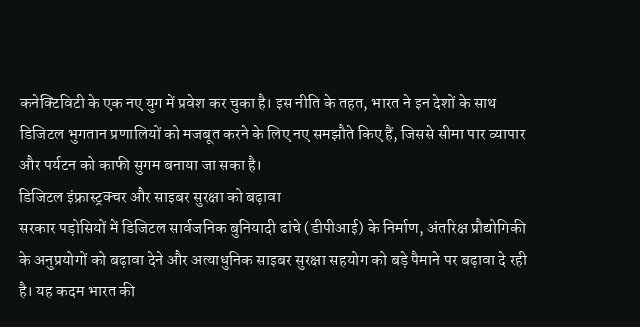कनेक्टिविटी के एक नए युग में प्रवेश कर चुका है। इस नीति के तहत, भारत ने इन देशों के साथ डिजिटल भुगतान प्रणालियों को मजबूत करने के लिए नए समझौते किए हैं, जिससे सीमा पार व्यापार और पर्यटन को काफी सुगम बनाया जा सका है।
डिजिटल इंफ्रास्ट्रक्चर और साइबर सुरक्षा को बढ़ावा
सरकार पड़ोसियों में डिजिटल सार्वजनिक बुनियादी ढांचे (डीपीआई) के निर्माण, अंतरिक्ष प्रौद्योगिकी के अनुप्रयोगों को बढ़ावा देने और अत्याधुनिक साइबर सुरक्षा सहयोग को बड़े पैमाने पर बढ़ावा दे रही है। यह कदम भारत की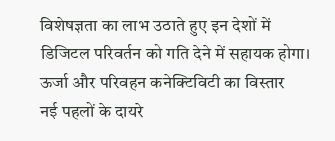विशेषज्ञता का लाभ उठाते हुए इन देशों में डिजिटल परिवर्तन को गति देने में सहायक होगा।
ऊर्जा और परिवहन कनेक्टिविटी का विस्तार
नई पहलों के दायरे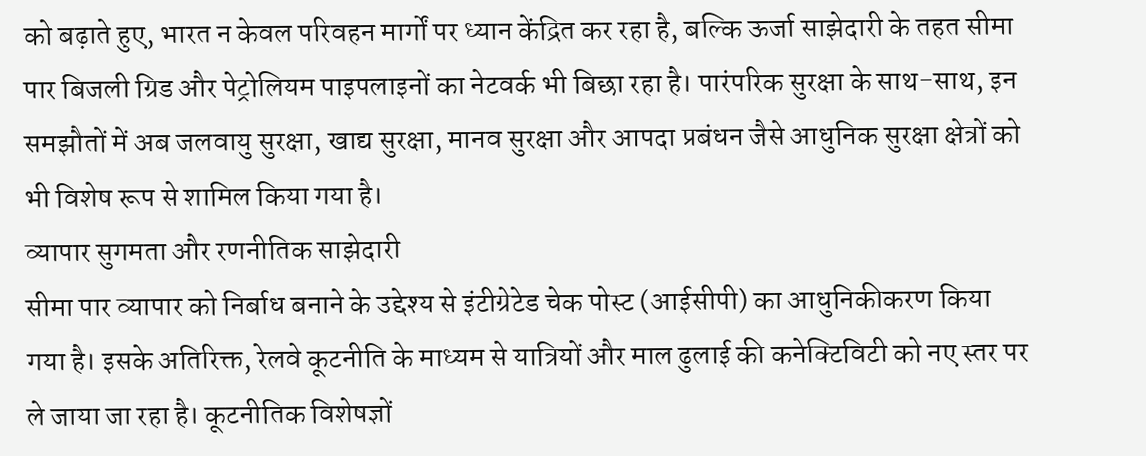को बढ़ाते हुए, भारत न केवल परिवहन मार्गों पर ध्यान केंद्रित कर रहा है, बल्कि ऊर्जा साझेदारी के तहत सीमा पार बिजली ग्रिड और पेट्रोलियम पाइपलाइनों का नेटवर्क भी बिछा रहा है। पारंपरिक सुरक्षा के साथ-साथ, इन समझौतों में अब जलवायु सुरक्षा, खाद्य सुरक्षा, मानव सुरक्षा और आपदा प्रबंधन जैसे आधुनिक सुरक्षा क्षेत्रों को भी विशेष रूप से शामिल किया गया है।
व्यापार सुगमता और रणनीतिक साझेदारी
सीमा पार व्यापार को निर्बाध बनाने के उद्देश्य से इंटीग्रेटेड चेक पोस्ट (आईसीपी) का आधुनिकीकरण किया गया है। इसके अतिरिक्त, रेलवे कूटनीति के माध्यम से यात्रियों और माल ढुलाई की कनेक्टिविटी को नए स्तर पर ले जाया जा रहा है। कूटनीतिक विशेषज्ञों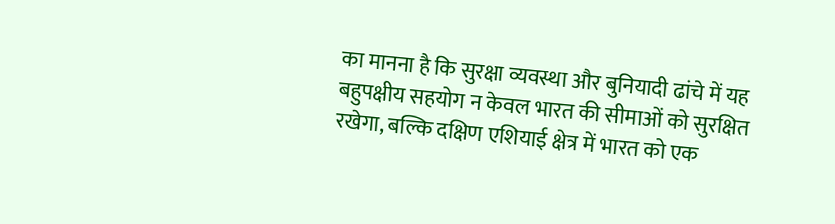का मानना है कि सुरक्षा व्यवस्था और बुनियादी ढांचे में यह बहुपक्षीय सहयोग न केवल भारत की सीमाओं को सुरक्षित रखेगा, बल्कि दक्षिण एशियाई क्षेत्र में भारत को एक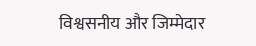विश्वसनीय और जिम्मेदार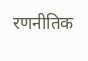रणनीतिक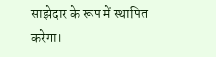साझेदार के रूप में स्थापित करेगा।